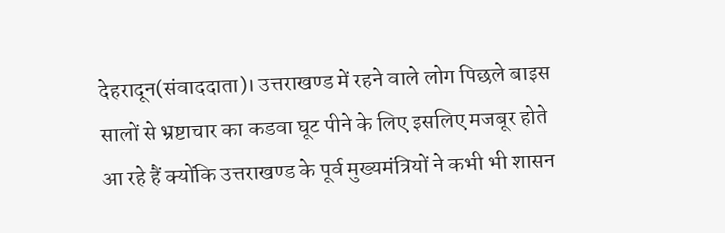देहरादून(संवाददाता)। उत्तराखण्ड में रहने वाले लोग पिछले बाइस सालों से भ्रष्टाचार का कडवा घूट पीने के लिए इसलिए मजबूर होते आ रहे हैं क्योंकि उत्तराखण्ड के पूर्व मुख्यमंत्रियों ने कभी भी शासन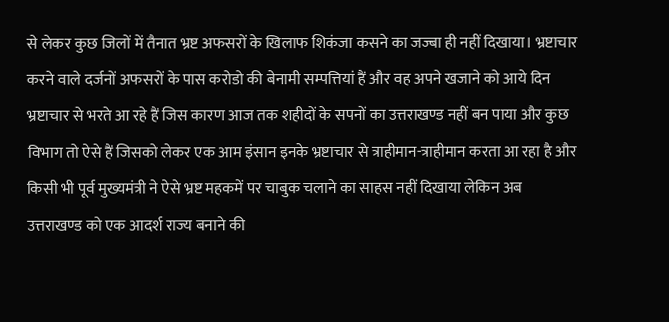से लेकर कुछ जिलों में तैनात भ्रष्ट अफसरों के खिलाफ शिकंजा कसने का जज्बा ही नहीं दिखाया। भ्रष्टाचार करने वाले दर्जनों अफसरों के पास करोडो की बेनामी सम्पत्तियां हैं और वह अपने खजाने को आये दिन भ्रष्टाचार से भरते आ रहे हैं जिस कारण आज तक शहीदों के सपनों का उत्तराखण्ड नहीं बन पाया और कुछ विभाग तो ऐसे हैं जिसको लेकर एक आम इंसान इनके भ्रष्टाचार से त्राहीमान-त्राहीमान करता आ रहा है और किसी भी पूर्व मुख्यमंत्री ने ऐसे भ्रष्ट महकमें पर चाबुक चलाने का साहस नहीं दिखाया लेकिन अब उत्तराखण्ड को एक आदर्श राज्य बनाने की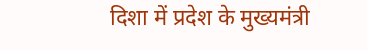दिशा में प्रदेश के मुख्यमंत्री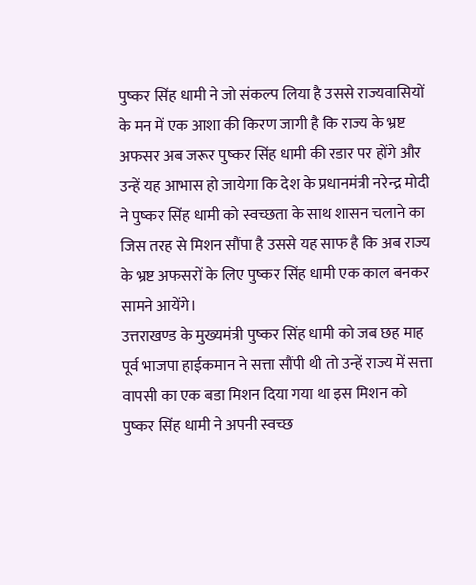पुष्कर सिंह धामी ने जो संकल्प लिया है उससे राज्यवासियों के मन में एक आशा की किरण जागी है कि राज्य के भ्रष्ट अफसर अब जरूर पुष्कर सिंह धामी की रडार पर होंगे और उन्हें यह आभास हो जायेगा कि देश के प्रधानमंत्री नरेन्द्र मोदी ने पुष्कर सिंह धामी को स्वच्छता के साथ शासन चलाने का जिस तरह से मिशन सौंपा है उससे यह साफ है कि अब राज्य के भ्रष्ट अफसरों के लिए पुष्कर सिंह धामी एक काल बनकर सामने आयेंगे।
उत्तराखण्ड के मुख्यमंत्री पुष्कर सिंह धामी को जब छह माह पूर्व भाजपा हाईकमान ने सत्ता सौंपी थी तो उन्हें राज्य में सत्ता वापसी का एक बडा मिशन दिया गया था इस मिशन को पुष्कर सिंह धामी ने अपनी स्वच्छ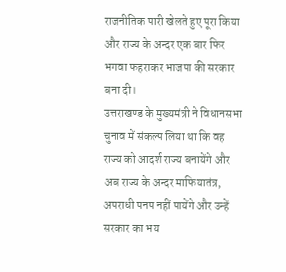राजनीतिक पारी खेलते हुए पूरा किया और राज्य के अन्दर एक बार फिर भगवा फहराकर भाजपा की सरकार बना दी।
उत्तराखण्ड के मुख्यमंत्री ने विधानसभा चुनाव में संकल्प लिया था कि वह राज्य को आदर्श राज्य बनायेंगे और अब राज्य के अन्दर माफियातंत्र, अपराधी पनप नहीं पायेंगे और उन्हें सरकार का भय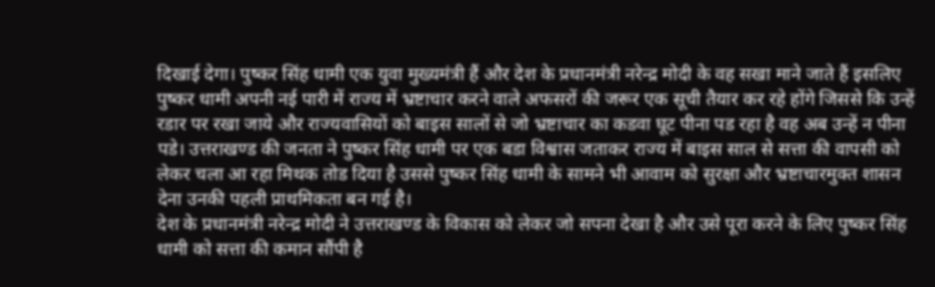दिखाई देगा। पुष्कर सिंह धामी एक युवा मुख्यमंत्री हैं और देश के प्रधानमंत्री नरेन्द्र मोदी के वह सखा माने जाते हैं इसलिए पुष्कर धामी अपनी नई पारी में राज्य में भ्रष्टाचार करने वाले अफसरों की जरूर एक सूची तैयार कर रहे होंगे जिससे कि उन्हें रडार पर रखा जाये और राज्यवासियों को बाइस सालों से जो भ्रष्टाचार का कडवा घूट पीना पड रहा है वह अब उन्हें न पीना पडे। उत्तराखण्ड की जनता ने पुष्कर सिंह धामी पर एक बडा विश्वास जताकर राज्य में बाइस साल से सत्ता की वापसी को लेकर चला आ रहा मिथक तोड दिया है उससे पुष्कर सिंह धामी के सामने भी आवाम को सुरक्षा और भ्रष्टाचारमुक्त शासन देना उनकी पहली प्राथमिकता बन गई है।
देश के प्रधानमंत्री नरेन्द्र मोदी ने उत्तराखण्ड के विकास को लेकर जो सपना देखा है और उसे पूरा करने के लिए पुष्कर सिंह धामी को सत्ता की कमान सौंपी है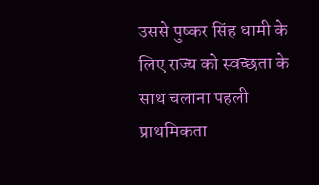उससे पुष्कर सिंह धामी के लिए राज्य को स्वच्छता के साथ चलाना पहली प्राथमिकता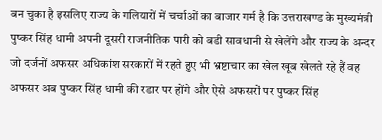बन चुका है इसलिए राज्य के गलियारों में चर्चाओं का बाजार गर्म है कि उत्तराखण्ड के मुख्यमंत्री पुष्कर सिंह धामी अपनी दूसरी राजनीतिक पारी को बडी सावधानी से खेलेंगे और राज्य के अन्दर जो दर्जनों अफसर अधिकांश सरकारों में रहते हुए भी भ्रष्टाचार का खेल खूब खेलते रहे हैं वह अफसर अब पुष्कर सिंह धामी की रडार पर होंगे और ऐसे अफसरों पर पुष्कर सिंह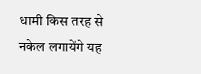धामी किस तरह से नकेल लगायेंगे यह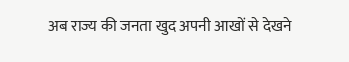अब राज्य की जनता खुद अपनी आखों से देखने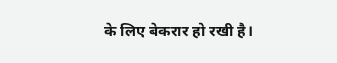के लिए बेकरार हो रखी है।